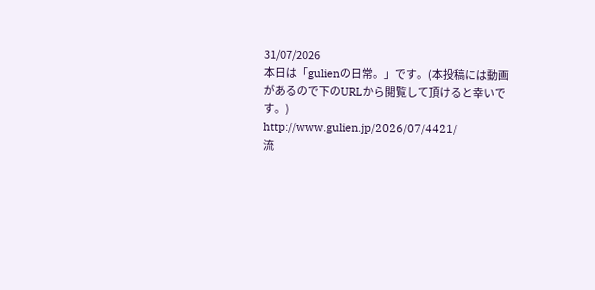31/07/2026
本日は「gulienの日常。」です。(本投稿には動画があるので下のURLから閲覧して頂けると幸いです。)
http://www.gulien.jp/2026/07/4421/
流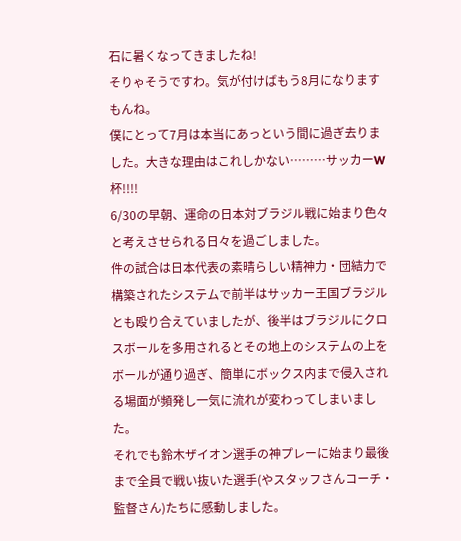石に暑くなってきましたね!
そりゃそうですわ。気が付けばもう8月になりますもんね。
僕にとって7月は本当にあっという間に過ぎ去りました。大きな理由はこれしかない………サッカーW杯!!!!
6/30の早朝、運命の日本対ブラジル戦に始まり色々と考えさせられる日々を過ごしました。
件の試合は日本代表の素晴らしい精神力・団結力で構築されたシステムで前半はサッカー王国ブラジルとも殴り合えていましたが、後半はブラジルにクロスボールを多用されるとその地上のシステムの上をボールが通り過ぎ、簡単にボックス内まで侵入される場面が頻発し一気に流れが変わってしまいました。
それでも鈴木ザイオン選手の神プレーに始まり最後まで全員で戦い抜いた選手(やスタッフさんコーチ・監督さん)たちに感動しました。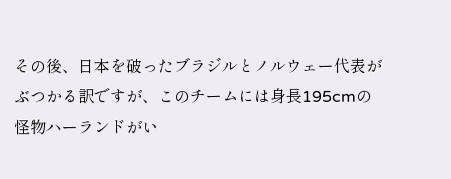その後、日本を破ったブラジルとノルウェー代表がぶつかる訳ですが、このチームには身長195cmの怪物ハーランドがい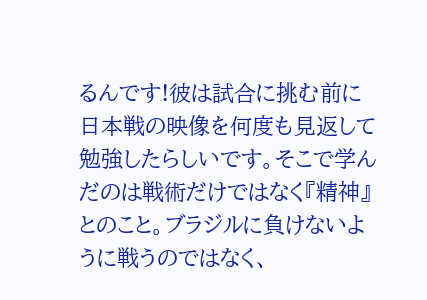るんです!彼は試合に挑む前に日本戦の映像を何度も見返して勉強したらしいです。そこで学んだのは戦術だけではなく『精神』とのこと。ブラジルに負けないように戦うのではなく、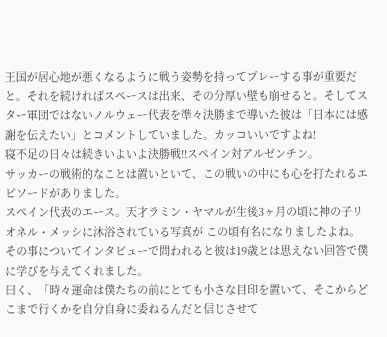王国が居心地が悪くなるように戦う姿勢を持ってプレーする事が重要だと。それを続ければスペースは出来、その分厚い壁も崩せると。そしてスター軍団ではないノルウェー代表を準々決勝まで導いた彼は「日本には感謝を伝えたい」とコメントしていました。カッコいいですよね!
寝不足の日々は続きいよいよ決勝戦!!スペイン対アルゼンチン。
サッカーの戦術的なことは置いといて、この戦いの中にも心を打たれるエピソードがありました。
スペイン代表のエース。天才ラミン・ヤマルが生後3ヶ月の頃に神の子リオネル・メッシに沐浴されている写真が この頃有名になりましたよね。その事についてインタビューで問われると彼は19歳とは思えない回答で僕に学びを与えてくれました。
曰く、「時々運命は僕たちの前にとても小さな目印を置いて、そこからどこまで行くかを自分自身に委ねるんだと信じさせて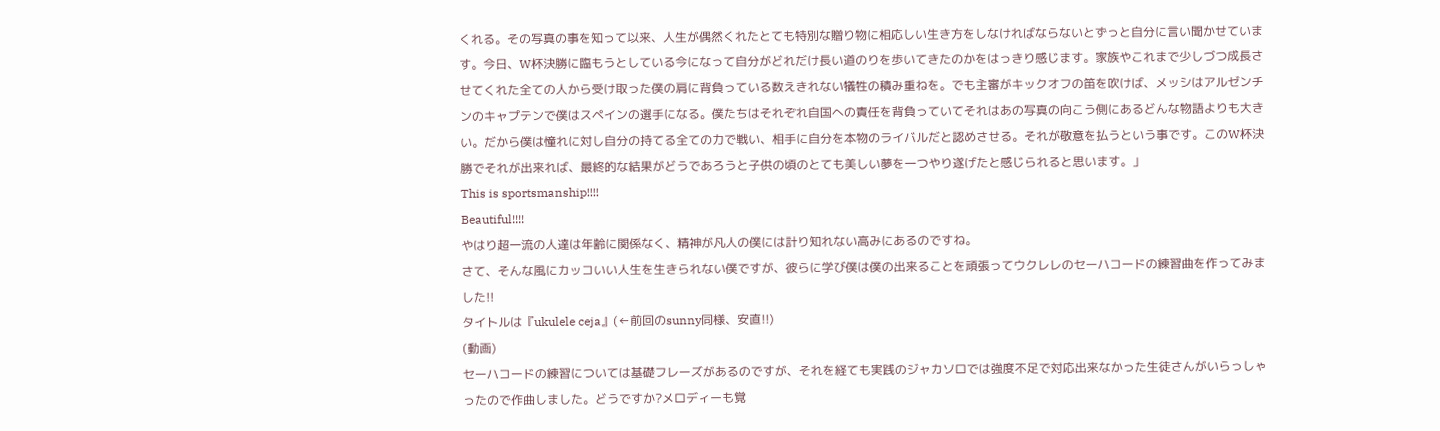くれる。その写真の事を知って以来、人生が偶然くれたとても特別な贈り物に相応しい生き方をしなければならないとずっと自分に言い聞かせています。今日、W杯決勝に臨もうとしている今になって自分がどれだけ長い道のりを歩いてきたのかをはっきり感じます。家族やこれまで少しづつ成長させてくれた全ての人から受け取った僕の肩に背負っている数えきれない犠牲の積み重ねを。でも主審がキックオフの笛を吹けば、メッシはアルゼンチンのキャプテンで僕はスペインの選手になる。僕たちはそれぞれ自国への責任を背負っていてそれはあの写真の向こう側にあるどんな物語よりも大きい。だから僕は憧れに対し自分の持てる全ての力で戦い、相手に自分を本物のライバルだと認めさせる。それが敬意を払うという事です。このW杯決勝でそれが出来れば、最終的な結果がどうであろうと子供の頃のとても美しい夢を一つやり遂げたと感じられると思います。」
This is sportsmanship!!!!
Beautiful!!!!
やはり超一流の人達は年齢に関係なく、精神が凡人の僕には計り知れない高みにあるのですね。
さて、そんな風にカッコいい人生を生きられない僕ですが、彼らに学び僕は僕の出来ることを頑張ってウクレレのセーハコードの練習曲を作ってみました!!
タイトルは『ukulele ceja』(←前回のsunny同様、安直!!)
(動画)
セーハコードの練習については基礎フレーズがあるのですが、それを経ても実践のジャカソロでは強度不足で対応出来なかった生徒さんがいらっしゃったので作曲しました。どうですか?メロディーも覚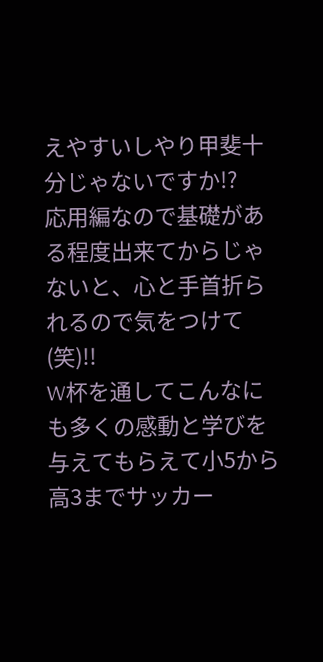えやすいしやり甲斐十分じゃないですか!?
応用編なので基礎がある程度出来てからじゃないと、心と手首折られるので気をつけて(笑)!!
W杯を通してこんなにも多くの感動と学びを与えてもらえて小5から高3までサッカー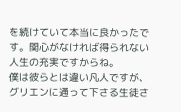を続けていて本当に良かったです。関心がなければ得られない人生の充実ですからね。
僕は彼らとは違い凡人ですが、グリエンに通って下さる生徒さ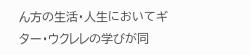ん方の生活・人生においてギター・ウクレレの学びが同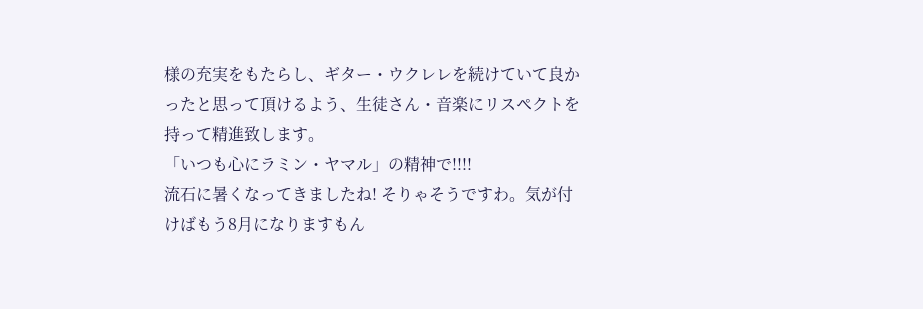様の充実をもたらし、ギター・ウクレレを続けていて良かったと思って頂けるよう、生徒さん・音楽にリスペクトを持って精進致します。
「いつも心にラミン・ヤマル」の精神で!!!!
流石に暑くなってきましたね! そりゃそうですわ。気が付けばもう8月になりますもん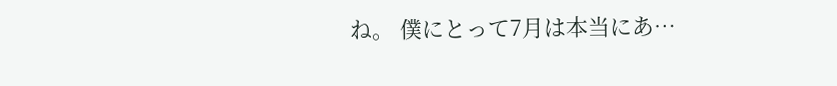ね。 僕にとって7月は本当にあ…